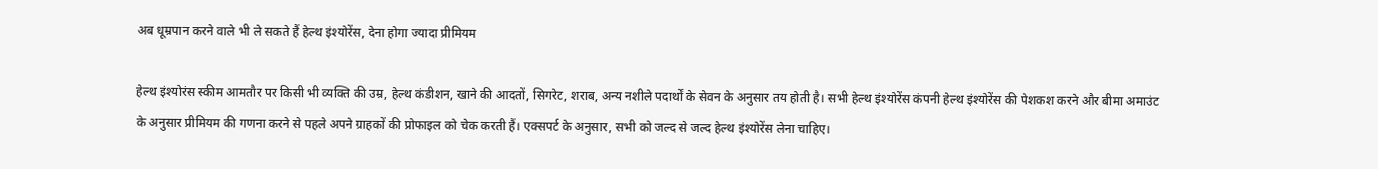अब धूम्रपान करने वाले भी ले सकते हैं हेल्थ इंश्योरेंस, देना होगा ज्यादा प्रीमियम

हेल्थ इंश्योरंस स्कीम आमतौर पर किसी भी व्यक्ति की उम्र, हेल्थ कंडीशन, खाने की आदतों, सिगरेट, शराब, अन्य नशीले पदार्थों के सेवन के अनुसार तय होती है। सभी हेल्थ इंश्योरेंस कंपनी हेल्थ इंश्योरेंस की पेशकश करने और बीमा अमाउंट के अनुसार प्रीमियम की गणना करने से पहले अपने ग्राहकों की प्रोफाइल को चेक करती हैं। एक्सपर्ट के अनुसार, सभी को जल्द से जल्द हेल्थ इंश्योरेंस लेना चाहिए।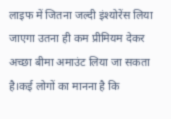लाइफ में जितना जल्दी इंश्योरेंस लिया जाएगा उतना ही कम प्रीमियम देकर अच्छा बीमा अमाउंट लिया जा सकता है।कई लोगों का मानना है कि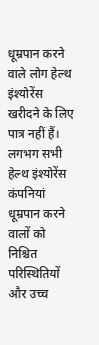धूम्रपान करने वाले लोग हेल्थ इंश्योरेंस खरीदने के लिए पात्र नहीं हैं। लगभग सभी हेल्थ इंश्योरेंस कंपनियां धूम्रपान करने वालों को निश्चित परिस्थितियों और उच्च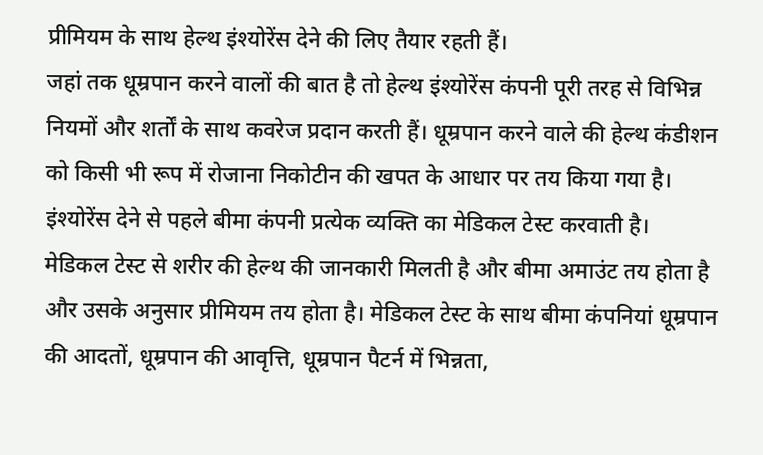प्रीमियम के साथ हेल्थ इंश्योरेंस देने की लिए तैयार रहती हैं।
जहां तक धूम्रपान करने वालों की बात है तो हेल्थ इंश्योरेंस कंपनी पूरी तरह से विभिन्न नियमों और शर्तों के साथ कवरेज प्रदान करती हैं। धूम्रपान करने वाले की हेल्थ कंडीशन को किसी भी रूप में रोजाना निकोटीन की खपत के आधार पर तय किया गया है। इंश्योरेंस देने से पहले बीमा कंपनी प्रत्येक व्यक्ति का मेडिकल टेस्ट करवाती है।
मेडिकल टेस्ट से शरीर की हेल्थ की जानकारी मिलती है और बीमा अमाउंट तय होता है और उसके अनुसार प्रीमियम तय होता है। मेडिकल टेस्ट के साथ बीमा कंपनियां धूम्रपान की आदतों, धूम्रपान की आवृत्ति, धूम्रपान पैटर्न में भिन्नता,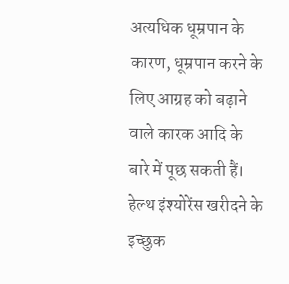अत्यधिक धूम्रपान के कारण, धूम्रपान करने के लिए आग्रह को बढ़ाने वाले कारक आदि के बारे में पूछ सकती हैं।
हेल्थ इंश्योरेंस खरीदने के इच्छुक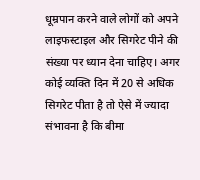धूम्रपान करने वाले लोगों को अपने लाइफस्टाइल और सिगरेट पीने की संख्या पर ध्यान देना चाहिए। अगर कोई व्यक्ति दिन में 20 से अधिक सिगरेट पीता है तो ऐसे में ज्यादा संभावना है कि बीमा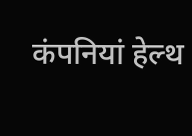कंपनियां हेल्थ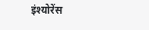इंश्योरेंस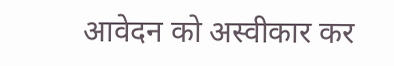आवेदन को अस्वीकार कर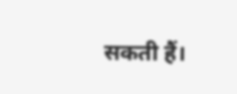सकती हैं।